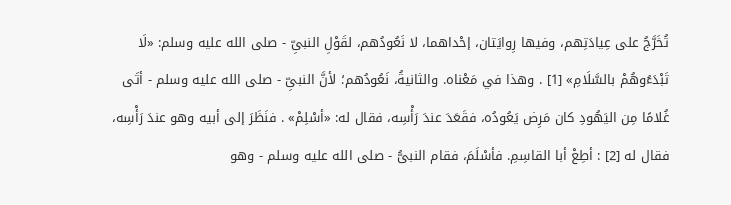تُخَرَّجُ على عِيادَتِهم، وفيها رِوايَتان، إحْداهما، لا نَعُودُهم، لقَوْلِ النبىِّ - صلى الله عليه وسلم: «لَا تَبْدَءُوهُمْ بالسَّلَامِ» [1] . وهذا في مَعْناه. والثانيةُ، نَعُودُهم؛ لأنَّ النبىِّ - صلى الله عليه وسلم - أتَى غُلامًا مِن اليَهُودِ كان مَرِض يَعُودُه، فقَعَدَ عندَ رَأْسِه، فقال له: «أسْلِمْ» . فنَظَرَ إلى أبيه وهو عندَ رَأْسِه، فقال له [2] : أطِعْ أبا القاسِمِ. فأسْلَمَ، فقام النبىُّ - صلى الله عليه وسلم - وهو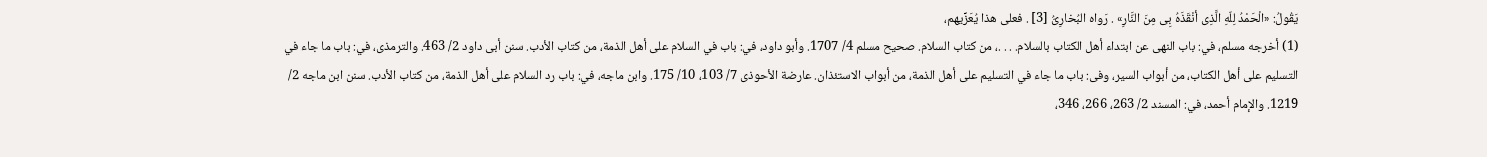يَقُولُ: «الْحَمْدُ لِلّهِ الَّذِى أنْقَذَهُ بِى مِنَ النَّارِ» . رَواه البُخارِىُّ [3] . فعلى هذا يُعَزِّيهم،
(1) أخرجه مسلم، في: باب النهى عن ابتداء أهل الكتاب بالسلام. . . .، من كتاب السلام. صحيح مسلم 4/ 1707. وأبو داود، في: باب في السلام على أهل الذمة، من كتاب الأدب. سنن أبى داود 2/ 463. والترمذى، في: باب ما جاء في التسليم على أهل الكتاب، من أبواب السير، وفى: باب ما جاء في التسليم على أهل الذمة، من أبواب الاستئذان. عارضة الأحوذى 7/ 103، 10/ 175. وابن ماجه، في: باب رد السلام على أهل الذمة، من كتاب الأدب. سنن ابن ماجه 2/ 1219. والإمام أحمد، في: المسند 2/ 263، 266، 346،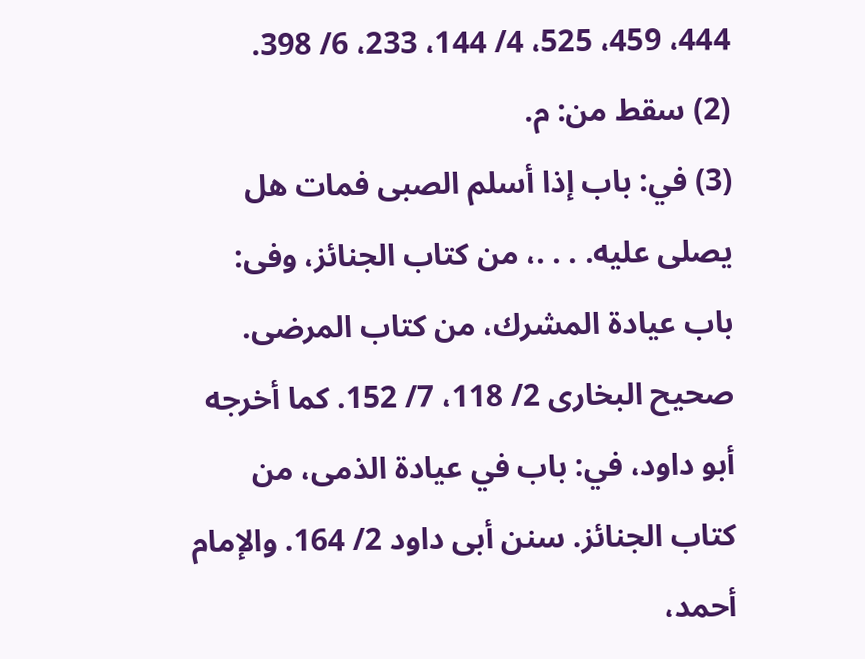444، 459، 525، 4/ 144، 233، 6/ 398.
(2) سقط من: م.
(3) في: باب إذا أسلم الصبى فمات هل يصلى عليه. . . .، من كتاب الجنائز، وفى: باب عيادة المشرك، من كتاب المرضى. صحيح البخارى 2/ 118، 7/ 152. كما أخرجه أبو داود، في: باب في عيادة الذمى، من كتاب الجنائز. سنن أبى داود 2/ 164. والإمام أحمد،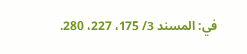في: المسند 3/ 175، 227، 280.